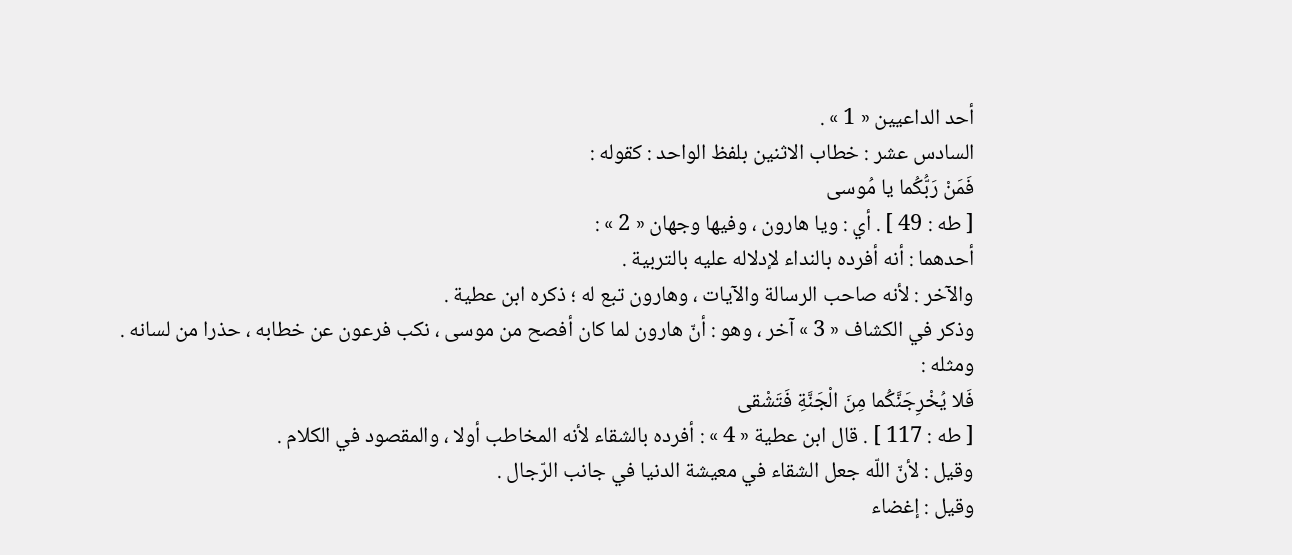أحد الداعيين « 1 » .
السادس عشر : خطاب الاثنين بلفظ الواحد : كقوله :
فَمَنْ رَبُّكُما يا مُوسى
[ طه : 49 ] . أي : ويا هارون ، وفيها وجهان « 2 » :
أحدهما : أنه أفرده بالنداء لإدلاله عليه بالتربية .
والآخر : لأنه صاحب الرسالة والآيات ، وهارون تبع له ؛ ذكره ابن عطية .
وذكر في الكشاف « 3 » آخر ، وهو : أنّ هارون لما كان أفصح من موسى ، نكب فرعون عن خطابه ، حذرا من لسانه .
ومثله :
فَلا يُخْرِجَنَّكُما مِنَ الْجَنَّةِ فَتَشْقى
[ طه : 117 ] . قال ابن عطية « 4 » : أفرده بالشقاء لأنه المخاطب أولا ، والمقصود في الكلام .
وقيل : لأنّ اللّه جعل الشقاء في معيشة الدنيا في جانب الرّجال .
وقيل : إغضاء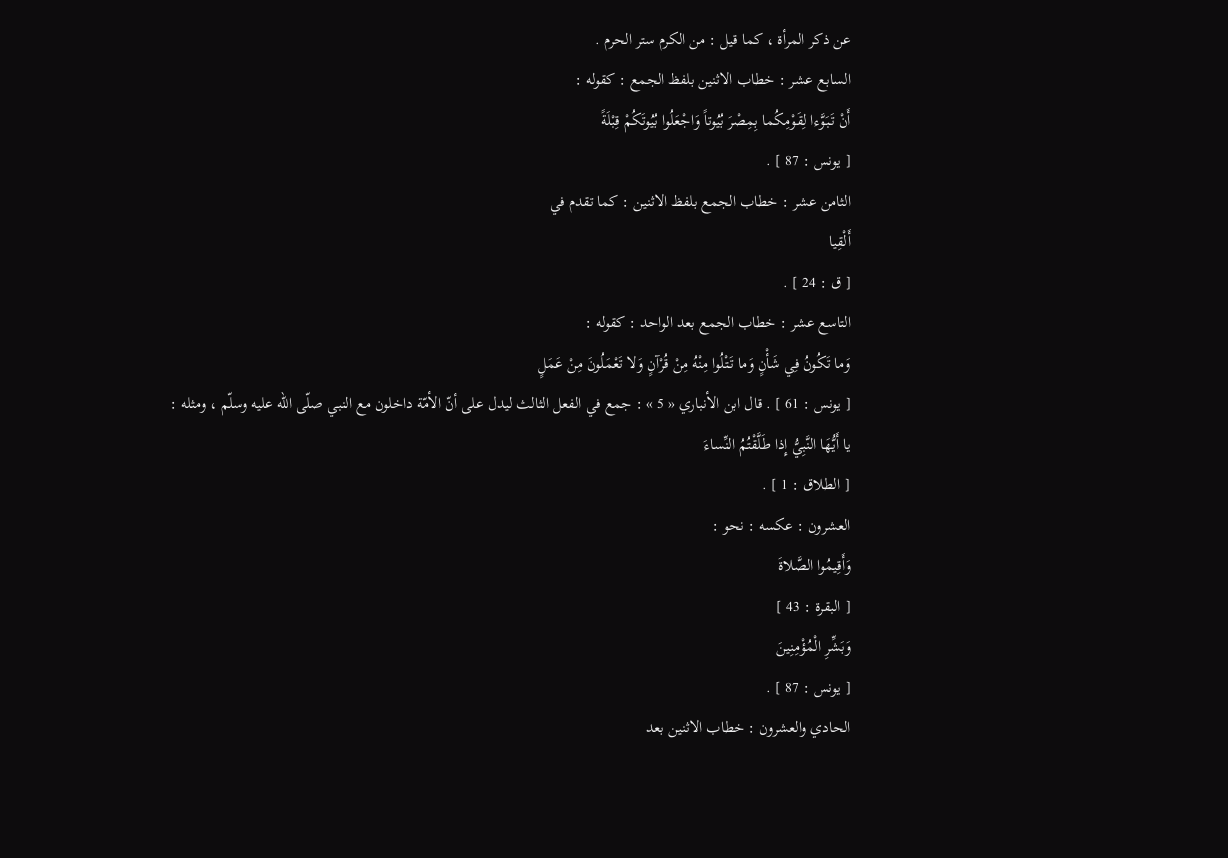عن ذكر المرأة ، كما قيل : من الكرم ستر الحرم .
السابع عشر : خطاب الاثنين بلفظ الجمع : كقوله :
أَنْ تَبَوَّءا لِقَوْمِكُما بِمِصْرَ بُيُوتاً وَاجْعَلُوا بُيُوتَكُمْ قِبْلَةً
[ يونس : 87 ] .
الثامن عشر : خطاب الجمع بلفظ الاثنين : كما تقدم في
أَلْقِيا
[ ق : 24 ] .
التاسع عشر : خطاب الجمع بعد الواحد : كقوله :
وَما تَكُونُ فِي شَأْنٍ وَما تَتْلُوا مِنْهُ مِنْ قُرْآنٍ وَلا تَعْمَلُونَ مِنْ عَمَلٍ
[ يونس : 61 ] . قال ابن الأنباري « 5 » : جمع في الفعل الثالث ليدل على أنّ الأمّة داخلون مع النبي صلّى اللّه عليه وسلّم ، ومثله :
يا أَيُّهَا النَّبِيُّ إِذا طَلَّقْتُمُ النِّساءَ
[ الطلاق : 1 ] .
العشرون : عكسه : نحو :
وَأَقِيمُوا الصَّلاةَ
[ البقرة : 43 ]
وَبَشِّرِ الْمُؤْمِنِينَ
[ يونس : 87 ] .
الحادي والعشرون : خطاب الاثنين بعد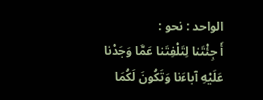الواحد : نحو :
أَ جِئْتَنا لِتَلْفِتَنا عَمَّا وَجَدْنا عَلَيْهِ آباءَنا وَتَكُونَ لَكُمَا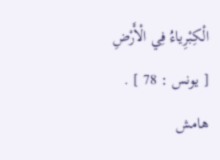الْكِبْرِياءُ فِي الْأَرْضِ
[ يونس : 78 ] .
هامش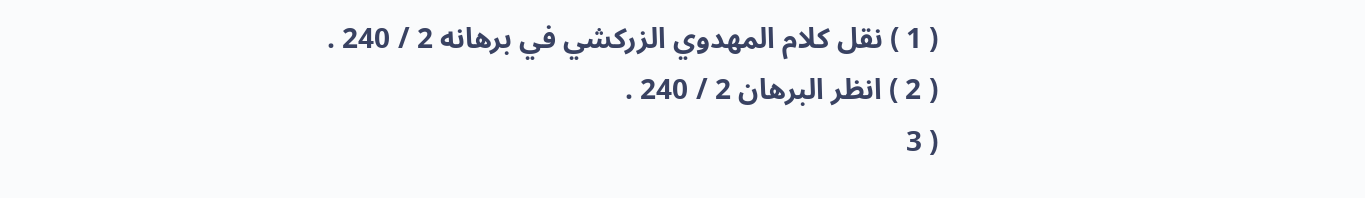( 1 ) نقل كلام المهدوي الزركشي في برهانه 2 / 240 .
( 2 ) انظر البرهان 2 / 240 .
( 3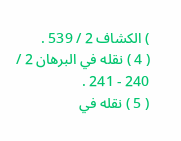) الكشاف 2 / 539 .
( 4 ) نقله في البرهان 2 / 240 - 241 .
( 5 ) نقله في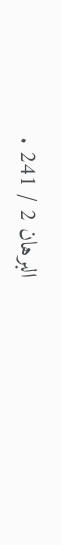البرهان 2 / 241 .